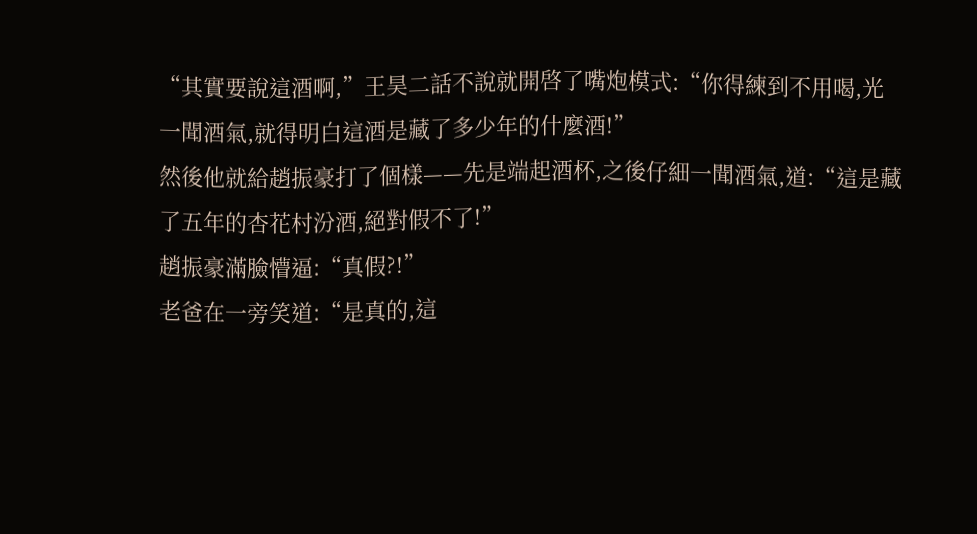“其實要說這酒啊,”王昊二話不說就開啓了嘴炮模式:“你得練到不用喝,光一聞酒氣,就得明白這酒是藏了多少年的什麼酒!”
然後他就給趙振豪打了個樣——先是端起酒杯,之後仔細一聞酒氣,道:“這是藏了五年的杏花村汾酒,絕對假不了!”
趙振豪滿臉懵逼:“真假?!”
老爸在一旁笑道:“是真的,這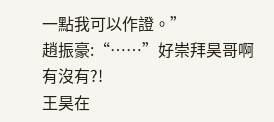一點我可以作證。”
趙振豪:“……”好崇拜昊哥啊有沒有?!
王昊在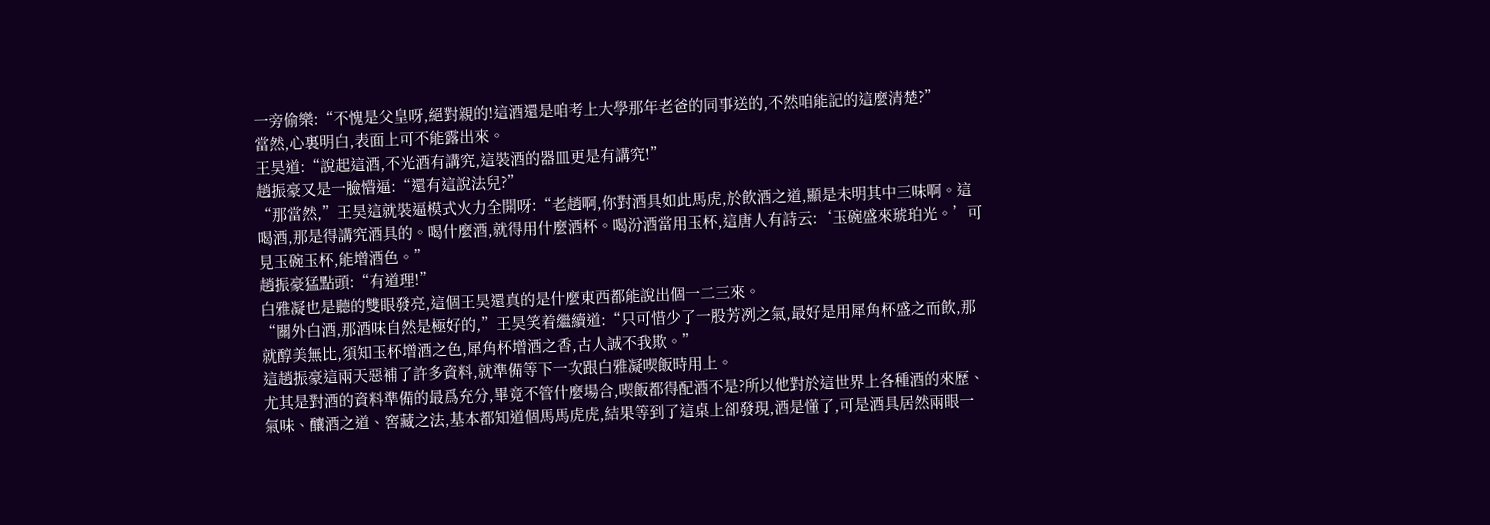一旁偷樂:“不愧是父皇呀,絕對親的!這酒還是咱考上大學那年老爸的同事送的,不然咱能記的這麼清楚?”
當然,心裏明白,表面上可不能露出來。
王昊道:“說起這酒,不光酒有講究,這裝酒的器皿更是有講究!”
趙振豪又是一臉懵逼:“還有這說法兒?”
“那當然,”王昊這就裝逼模式火力全開呀:“老趙啊,你對酒具如此馬虎,於飲酒之道,顯是未明其中三味啊。這喝酒,那是得講究酒具的。喝什麼酒,就得用什麼酒杯。喝汾酒當用玉杯,這唐人有詩云:‘玉碗盛來琥珀光。’可見玉碗玉杯,能增酒色。”
趙振豪猛點頭:“有道理!”
白雅凝也是聽的雙眼發亮,這個王昊還真的是什麼東西都能說出個一二三來。
“關外白酒,那酒味自然是極好的,”王昊笑着繼續道:“只可惜少了一股芳冽之氣,最好是用犀角杯盛之而飲,那就醇美無比,須知玉杯增酒之色,犀角杯增酒之香,古人誠不我欺。”
這趙振豪這兩天惡補了許多資料,就準備等下一次跟白雅凝喫飯時用上。
尤其是對酒的資料準備的最爲充分,畢竟不管什麼場合,喫飯都得配酒不是?所以他對於這世界上各種酒的來歷、氣味、釀酒之道、窖藏之法,基本都知道個馬馬虎虎,結果等到了這桌上卻發現,酒是懂了,可是酒具居然兩眼一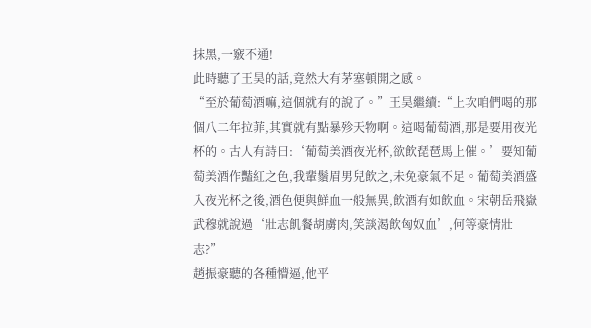抹黑,一竅不通!
此時聽了王昊的話,竟然大有茅塞頓開之感。
“至於葡萄酒嘛,這個就有的說了。”王昊繼續:“上次咱們喝的那個八二年拉菲,其實就有點暴殄天物啊。這喝葡萄酒,那是要用夜光杯的。古人有詩曰:‘葡萄美酒夜光杯,欲飲琵琶馬上催。’要知葡萄美酒作豔紅之色,我輩鬚眉男兒飲之,未免豪氣不足。葡萄美酒盛入夜光杯之後,酒色便與鮮血一般無異,飲酒有如飲血。宋朝岳飛嶽武穆就說過‘壯志飢餐胡虜肉,笑談渴飲匈奴血’,何等豪情壯志?”
趙振豪聽的各種懵逼,他平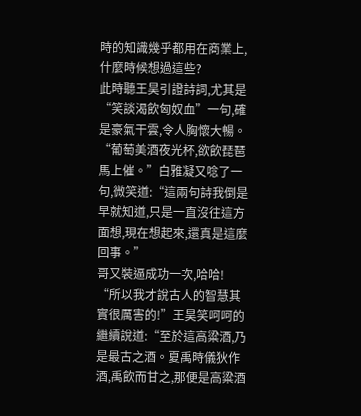時的知識幾乎都用在商業上,什麼時候想過這些?
此時聽王昊引證詩詞,尤其是“笑談渴飲匈奴血”一句,確是豪氣干雲,令人胸懷大暢。
“葡萄美酒夜光杯,欲飲琵琶馬上催。”白雅凝又唸了一句,微笑道:“這兩句詩我倒是早就知道,只是一直沒往這方面想,現在想起來,還真是這麼回事。”
哥又裝逼成功一次,哈哈!
“所以我才說古人的智慧其實很厲害的!”王昊笑呵呵的繼續說道:“至於這高粱酒,乃是最古之酒。夏禹時儀狄作酒,禹飲而甘之,那便是高粱酒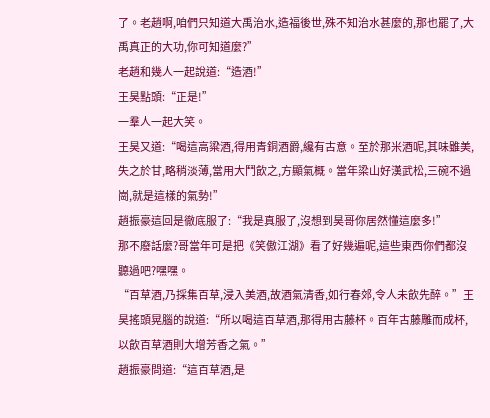了。老趙啊,咱們只知道大禹治水,造福後世,殊不知治水甚麼的,那也罷了,大禹真正的大功,你可知道麼?”
老趙和幾人一起說道:“造酒!”
王昊點頭:“正是!”
一羣人一起大笑。
王昊又道:“喝這高粱酒,得用青銅酒爵,纔有古意。至於那米酒呢,其味雖美,失之於甘,略稍淡薄,當用大鬥飲之,方顯氣概。當年梁山好漢武松,三碗不過崗,就是這樣的氣勢!”
趙振豪這回是徹底服了:“我是真服了,沒想到昊哥你居然懂這麼多!”
那不廢話麼?哥當年可是把《笑傲江湖》看了好幾遍呢,這些東西你們都沒聽過吧?嘿嘿。
“百草酒,乃採集百草,浸入美酒,故酒氣清香,如行春郊,令人未飲先醉。”王昊搖頭晃腦的說道:“所以喝這百草酒,那得用古藤杯。百年古藤雕而成杯,以飲百草酒則大增芳香之氣。”
趙振豪問道:“這百草酒,是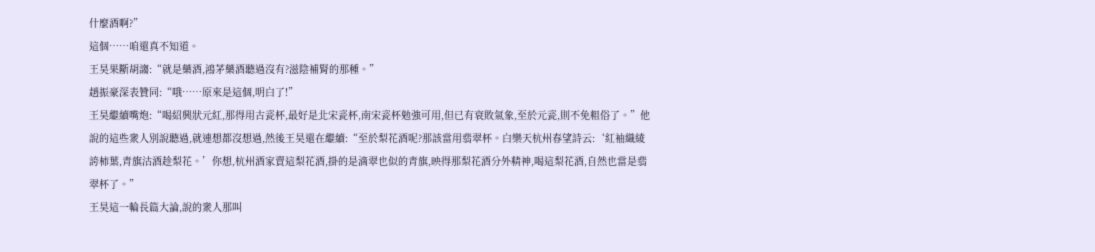什麼酒啊?”
這個……咱還真不知道。
王昊果斷胡謅:“就是藥酒,鴻茅藥酒聽過沒有?滋陰補腎的那種。”
趙振豪深表贊同:“哦……原來是這個,明白了!”
王昊繼續嘴炮:“喝紹興狀元紅,那得用古瓷杯,最好是北宋瓷杯,南宋瓷杯勉強可用,但已有衰敗氣象,至於元瓷,則不免粗俗了。”他說的這些衆人別說聽過,就連想都沒想過,然後王昊還在繼續:“至於梨花酒呢?那該當用翡翠杯。白樂天杭州春望詩云:‘紅袖織綾誇柿葉,青旗沽酒趁梨花。’你想,杭州酒家賣這梨花酒,掛的是滴翠也似的青旗,映得那梨花酒分外精神,喝這梨花酒,自然也當是翡翠杯了。”
王昊這一輪長篇大論,說的衆人那叫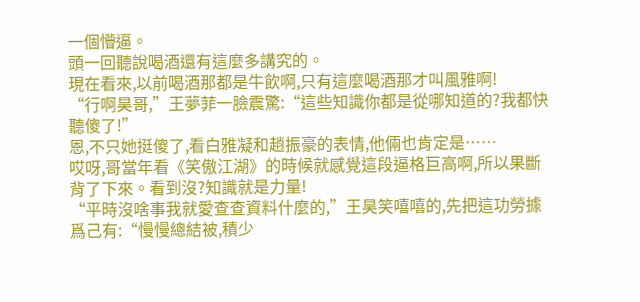一個懵逼。
頭一回聽說喝酒還有這麼多講究的。
現在看來,以前喝酒那都是牛飲啊,只有這麼喝酒那才叫風雅啊!
“行啊昊哥,”王夢菲一臉震驚:“這些知識你都是從哪知道的?我都快聽傻了!”
恩,不只她挺傻了,看白雅凝和趙振豪的表情,他倆也肯定是……
哎呀,哥當年看《笑傲江湖》的時候就感覺這段逼格巨高啊,所以果斷背了下來。看到沒?知識就是力量!
“平時沒啥事我就愛查查資料什麼的,”王昊笑嘻嘻的,先把這功勞據爲己有:“慢慢總結被,積少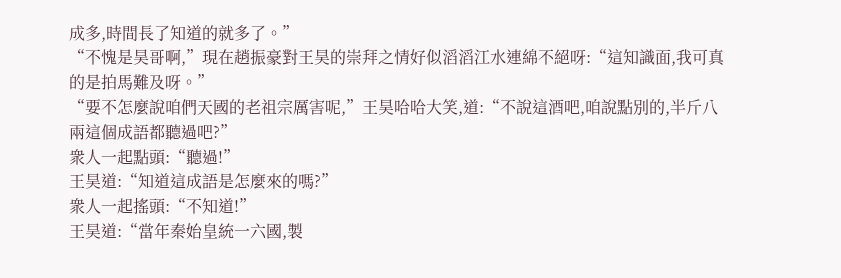成多,時間長了知道的就多了。”
“不愧是昊哥啊,”現在趙振豪對王昊的崇拜之情好似滔滔江水連綿不絕呀:“這知識面,我可真的是拍馬難及呀。”
“要不怎麼說咱們天國的老祖宗厲害呢,”王昊哈哈大笑,道:“不說這酒吧,咱說點別的,半斤八兩這個成語都聽過吧?”
衆人一起點頭:“聽過!”
王昊道:“知道這成語是怎麼來的嗎?”
衆人一起搖頭:“不知道!”
王昊道:“當年秦始皇統一六國,製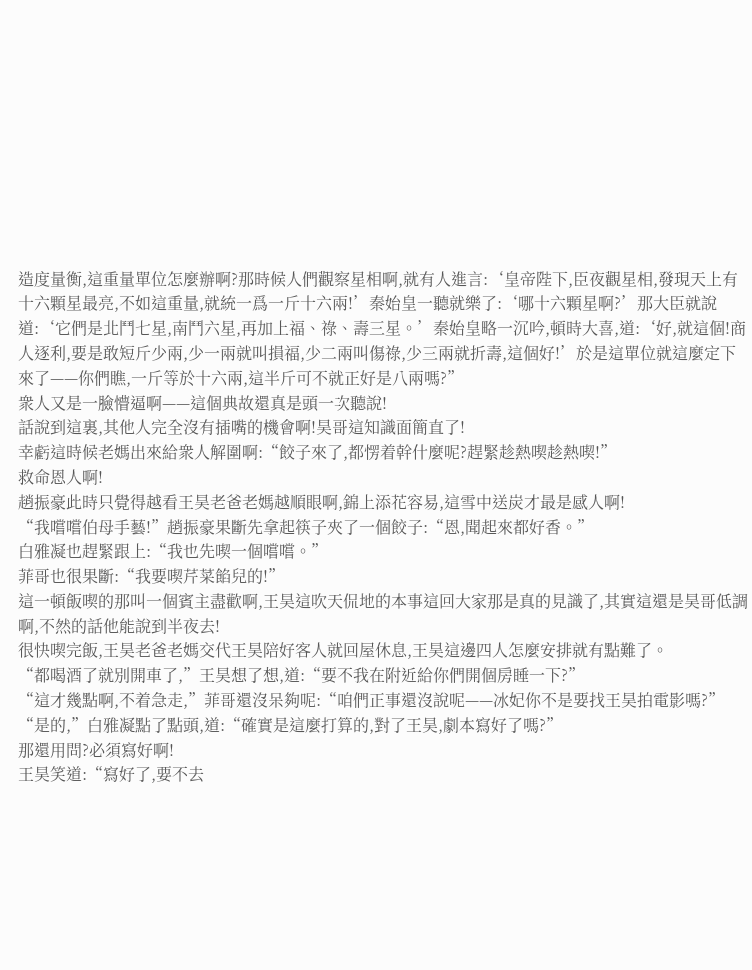造度量衡,這重量單位怎麼辦啊?那時候人們觀察星相啊,就有人進言:‘皇帝陛下,臣夜觀星相,發現天上有十六顆星最亮,不如這重量,就統一爲一斤十六兩!’秦始皇一聽就樂了:‘哪十六顆星啊?’那大臣就說道:‘它們是北鬥七星,南鬥六星,再加上福、祿、壽三星。’秦始皇略一沉吟,頓時大喜,道:‘好,就這個!商人逐利,要是敢短斤少兩,少一兩就叫損福,少二兩叫傷祿,少三兩就折壽,這個好!’於是這單位就這麼定下來了——你們瞧,一斤等於十六兩,這半斤可不就正好是八兩嗎?”
衆人又是一臉懵逼啊——這個典故還真是頭一次聽說!
話說到這裏,其他人完全沒有插嘴的機會啊!昊哥這知識面簡直了!
幸虧這時候老媽出來給衆人解圍啊:“餃子來了,都愣着幹什麼呢?趕緊趁熱喫趁熱喫!”
救命恩人啊!
趙振豪此時只覺得越看王昊老爸老媽越順眼啊,錦上添花容易,這雪中送炭才最是感人啊!
“我嚐嚐伯母手藝!”趙振豪果斷先拿起筷子夾了一個餃子:“恩,聞起來都好香。”
白雅凝也趕緊跟上:“我也先喫一個嚐嚐。”
菲哥也很果斷:“我要喫芹菜餡兒的!”
這一頓飯喫的那叫一個賓主盡歡啊,王昊這吹天侃地的本事這回大家那是真的見識了,其實這還是昊哥低調啊,不然的話他能說到半夜去!
很快喫完飯,王昊老爸老媽交代王昊陪好客人就回屋休息,王昊這邊四人怎麼安排就有點難了。
“都喝酒了就別開車了,”王昊想了想,道:“要不我在附近給你們開個房睡一下?”
“這才幾點啊,不着急走,”菲哥還沒呆夠呢:“咱們正事還沒說呢——冰妃你不是要找王昊拍電影嗎?”
“是的,”白雅凝點了點頭,道:“確實是這麼打算的,對了王昊,劇本寫好了嗎?”
那還用問?必須寫好啊!
王昊笑道:“寫好了,要不去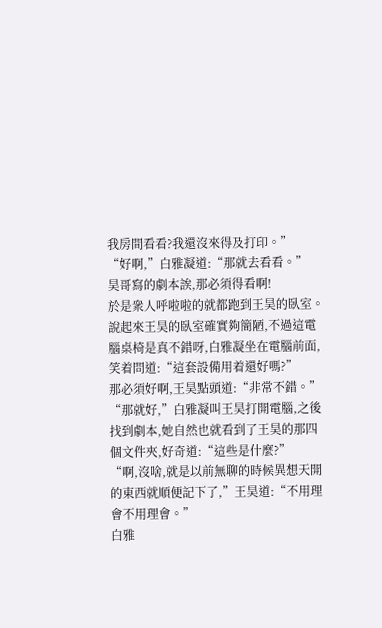我房間看看?我還沒來得及打印。”
“好啊,”白雅凝道:“那就去看看。”
昊哥寫的劇本誒,那必須得看啊!
於是衆人呼啦啦的就都跑到王昊的臥室。
說起來王昊的臥室確實夠簡陋,不過這電腦桌椅是真不錯呀,白雅凝坐在電腦前面,笑着問道:“這套設備用着還好嗎?”
那必須好啊,王昊點頭道:“非常不錯。”
“那就好,”白雅凝叫王昊打開電腦,之後找到劇本,她自然也就看到了王昊的那四個文件夾,好奇道:“這些是什麼?”
“啊,沒啥,就是以前無聊的時候異想天開的東西就順便記下了,”王昊道:“不用理會不用理會。”
白雅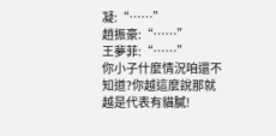凝:“……”
趙振豪:“……”
王夢菲:“……”
你小子什麼情況咱還不知道?你越這麼說那就越是代表有貓膩!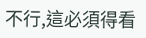不行,這必須得看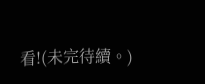看!(未完待續。)